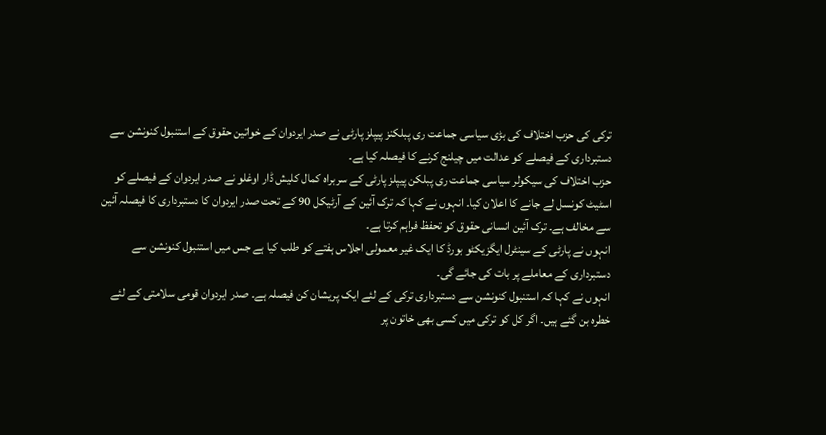ترکی کی حزب اختلاف کی بڑی سیاسی جماعت ری پبلکنز پیپلز پارٹی نے صدر ایردوان کے خواتین حقوق کے استنبول کنونشن سے دستبرداری کے فیصلے کو عدالت میں چیلنج کرنے کا فیصلہ کیا ہے۔
حزب اختلاف کی سیکولر سیاسی جماعت ری پبلکن پیپلز پارٹی کے سربراہ کمال کلیش ڈار اوغلو نے صدر ایردوان کے فیصلے کو اسٹیٹ کونسل لے جانے کا اعلان کیا۔ انہوں نے کہا کہ ترک آئین کے آرٹیکل 90 کے تحت صدر ایردوان کا دستبرداری کا فیصلہ آئین سے مخالف ہے۔ ترک آئین انسانی حقوق کو تحفظ فراہم کرتا ہے۔
انہوں نے پارٹی کے سینٹرل ایگزیکٹو بورڈ کا ایک غیر معمولی اجلاس ہفتے کو طلب کیا ہے جس میں استنبول کنونشن سے دستبرداری کے معاملے پر بات کی جائے گی۔
انہوں نے کہا کہ استنبول کنونشن سے دستبرداری ترکی کے لئے ایک پریشان کن فیصلہ ہے۔ صدر ایردوان قومی سلامتی کے لئے خطرہ بن گئے ہیں۔ اگر کل کو ترکی میں کسی بھی خاتون پر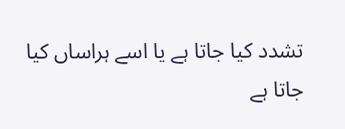تشدد کیا جاتا ہے یا اسے ہراساں کیا جاتا ہے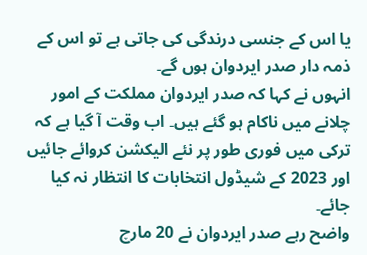یا اس کے جنسی درندگی کی جاتی ہے تو اس کے ذمہ دار صدر ایردوان ہوں گے۔
انہوں نے کہا کہ صدر ایردوان مملکت کے امور چلانے میں ناکام ہو گئے ہیں۔ اب وقت آ گیا ہے کہ ترکی میں فوری طور پر نئے الیکشن کروائے جائیں اور 2023 کے شیڈول انتخابات کا انتظار نہ کیا جائے۔
واضح رہے صدر ایردوان نے 20 مارچ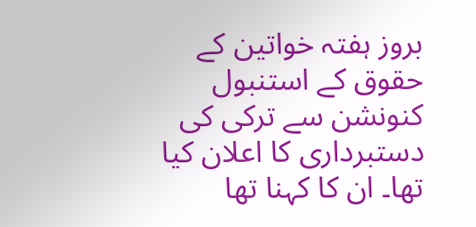بروز ہفتہ خواتین کے حقوق کے استنبول کنونشن سے ترکی کی دستبرداری کا اعلان کیا تھا۔ ان کا کہنا تھا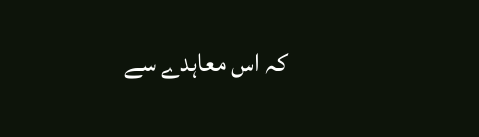کہ اس معاہدے سے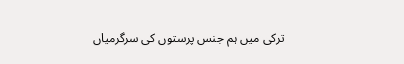ترکی میں ہم جنس پرستوں کی سرگرمیاں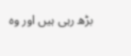بڑھ رہی ہیں اور وہ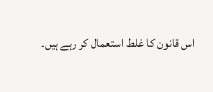اس قانون کا غلط استعمال کر رہے ہیں۔